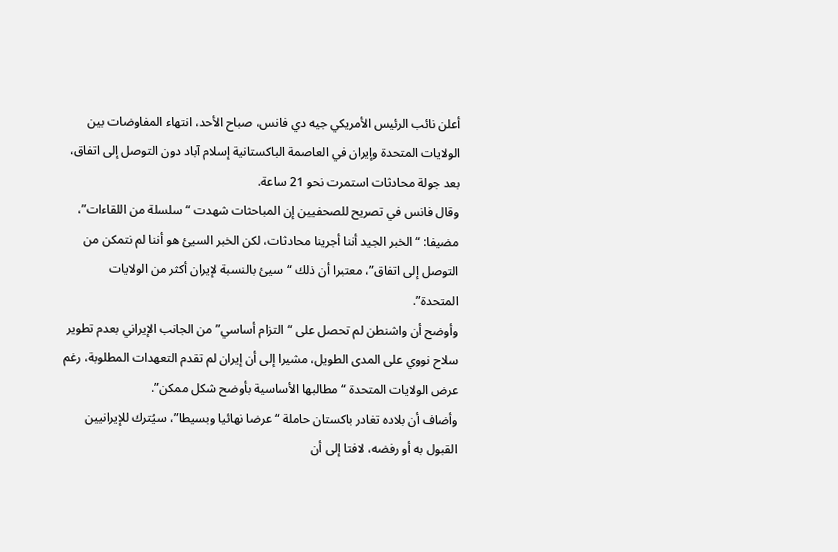أعلن نائب الرئيس الأمريكي جيه دي فانس، صباح الأحد، انتهاء المفاوضات بين الولايات المتحدة وإيران في العاصمة الباكستانية إسلام آباد دون التوصل إلى اتفاق، بعد جولة محادثات استمرت نحو 21 ساعة.
وقال فانس في تصريح للصحفيين إن المباحثات شهدت “سلسلة من اللقاءات”، مضيفا: “الخبر الجيد أننا أجرينا محادثات، لكن الخبر السيئ هو أننا لم نتمكن من التوصل إلى اتفاق”، معتبرا أن ذلك “سيئ بالنسبة لإيران أكثر من الولايات المتحدة”.
وأوضح أن واشنطن لم تحصل على “التزام أساسي” من الجانب الإيراني بعدم تطوير سلاح نووي على المدى الطويل، مشيرا إلى أن إيران لم تقدم التعهدات المطلوبة، رغم عرض الولايات المتحدة “مطالبها الأساسية بأوضح شكل ممكن”.
وأضاف أن بلاده تغادر باكستان حاملة “عرضا نهائيا وبسيطا”، سيُترك للإيرانيين القبول به أو رفضه، لافتا إلى أن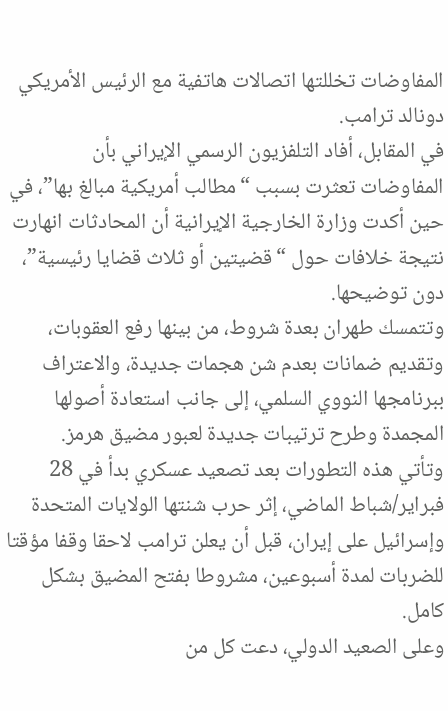المفاوضات تخللتها اتصالات هاتفية مع الرئيس الأمريكي دونالد ترامب.
في المقابل، أفاد التلفزيون الرسمي الإيراني بأن المفاوضات تعثرت بسبب “مطالب أمريكية مبالغ بها”، في حين أكدت وزارة الخارجية الإيرانية أن المحادثات انهارت نتيجة خلافات حول “قضيتين أو ثلاث قضايا رئيسية”، دون توضيحها.
وتتمسك طهران بعدة شروط، من بينها رفع العقوبات، وتقديم ضمانات بعدم شن هجمات جديدة، والاعتراف ببرنامجها النووي السلمي، إلى جانب استعادة أصولها المجمدة وطرح ترتيبات جديدة لعبور مضيق هرمز.
وتأتي هذه التطورات بعد تصعيد عسكري بدأ في 28 فبراير/شباط الماضي، إثر حرب شنتها الولايات المتحدة وإسرائيل على إيران، قبل أن يعلن ترامب لاحقا وقفا مؤقتا للضربات لمدة أسبوعين، مشروطا بفتح المضيق بشكل كامل.
وعلى الصعيد الدولي، دعت كل من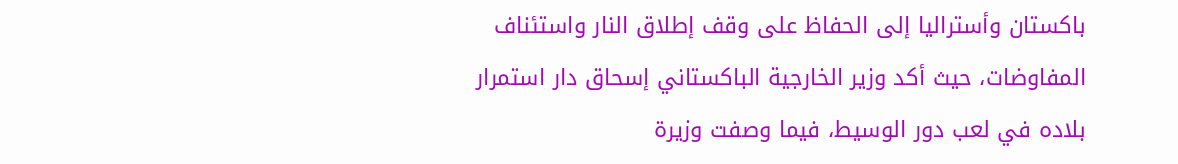باكستان وأستراليا إلى الحفاظ على وقف إطلاق النار واستئناف المفاوضات، حيث أكد وزير الخارجية الباكستاني إسحاق دار استمرار بلاده في لعب دور الوسيط، فيما وصفت وزيرة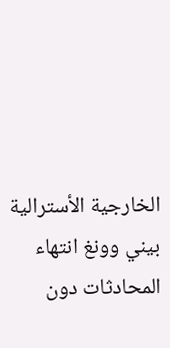الخارجية الأسترالية بيني وونغ انتهاء المحادثات دون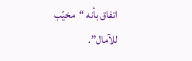اتفاق بأنه “مخيّب للآمال”.